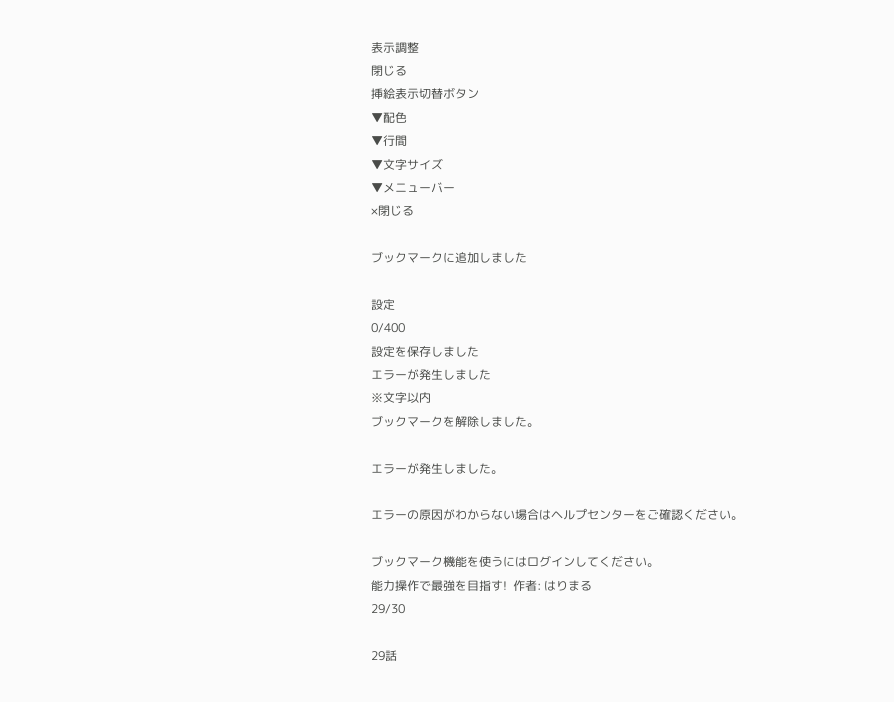表示調整
閉じる
挿絵表示切替ボタン
▼配色
▼行間
▼文字サイズ
▼メニューバー
×閉じる

ブックマークに追加しました

設定
0/400
設定を保存しました
エラーが発生しました
※文字以内
ブックマークを解除しました。

エラーが発生しました。

エラーの原因がわからない場合はヘルプセンターをご確認ください。

ブックマーク機能を使うにはログインしてください。
能力操作で最強を目指す!  作者: はりまる
29/30

29話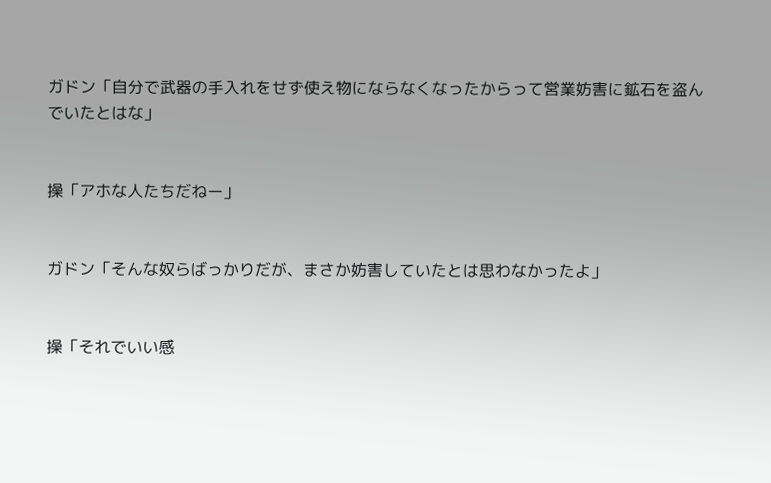ガドン「自分で武器の手入れをせず使え物にならなくなったからって営業妨害に鉱石を盗んでいたとはな」


操「アホな人たちだねー」


ガドン「そんな奴らばっかりだが、まさか妨害していたとは思わなかったよ」


操「それでいい感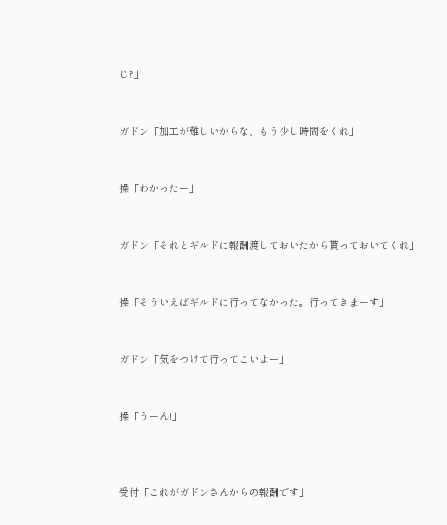じ?」


ガドン「加工が難しいからな、もう少し時間をくれ」


操「わかったー」


ガドン「それとギルドに報酬渡しておいたから貰っておいてくれ」


操「そういえばギルドに行ってなかった。行ってきまーす」


ガドン「気をつけて行ってこいよー」


操「うーん!」



受付「これがガドンさんからの報酬です」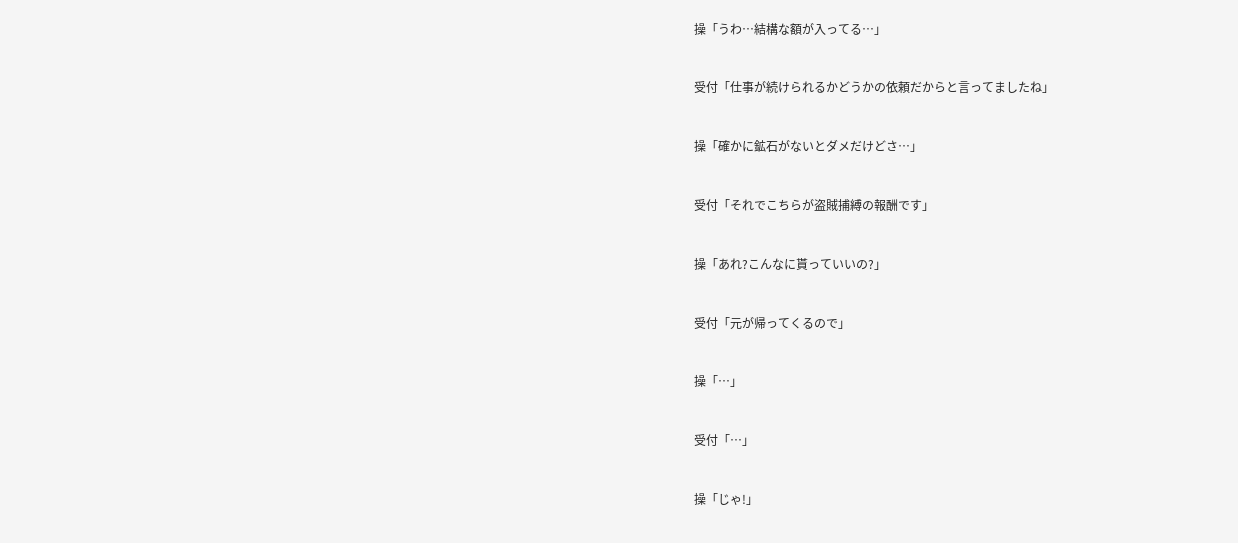操「うわ…結構な額が入ってる…」


受付「仕事が続けられるかどうかの依頼だからと言ってましたね」


操「確かに鉱石がないとダメだけどさ…」


受付「それでこちらが盗賊捕縛の報酬です」


操「あれ?こんなに貰っていいの?」


受付「元が帰ってくるので」


操「…」


受付「…」


操「じゃ!」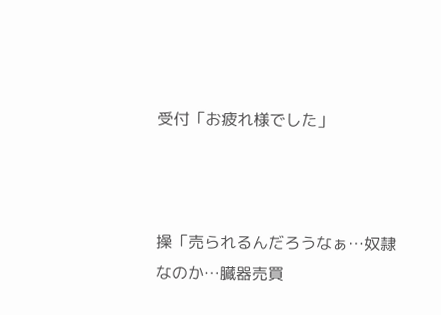受付「お疲れ様でした」



操「売られるんだろうなぁ…奴隷なのか…臓器売買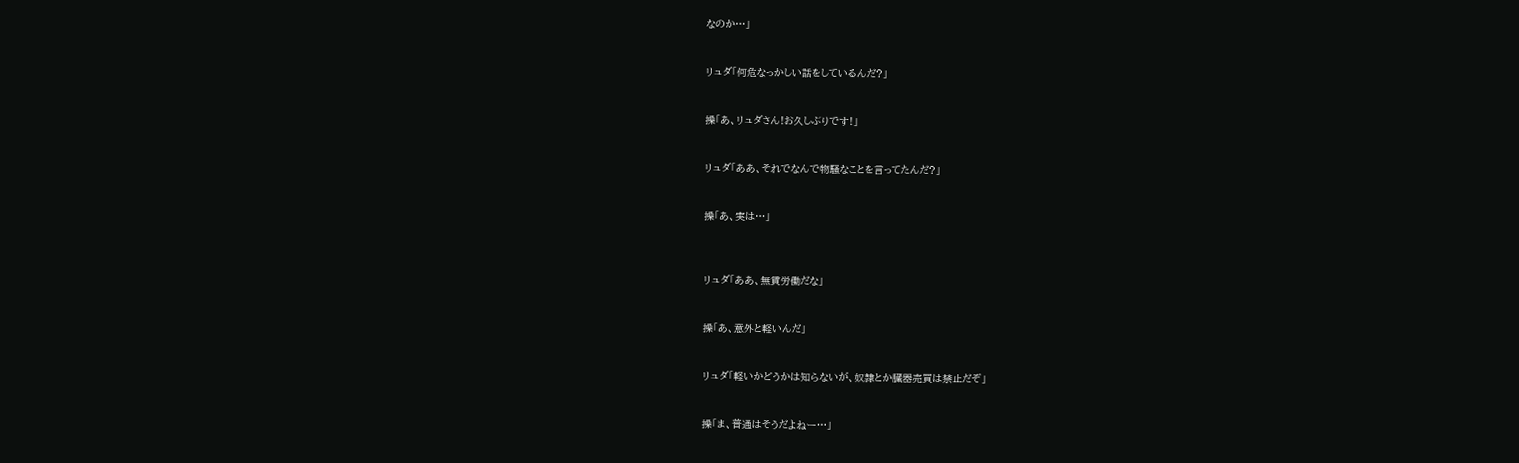なのか…」


リュダ「何危なっかしい話をしているんだ?」


操「あ、リュダさん!お久しぶりです!」


リュダ「ああ、それでなんで物騒なことを言ってたんだ?」


操「あ、実は…」



リュダ「ああ、無賃労働だな」


操「あ、意外と軽いんだ」


リュダ「軽いかどうかは知らないが、奴隷とか臓器売買は禁止だぞ」


操「ま、普通はそうだよねー…」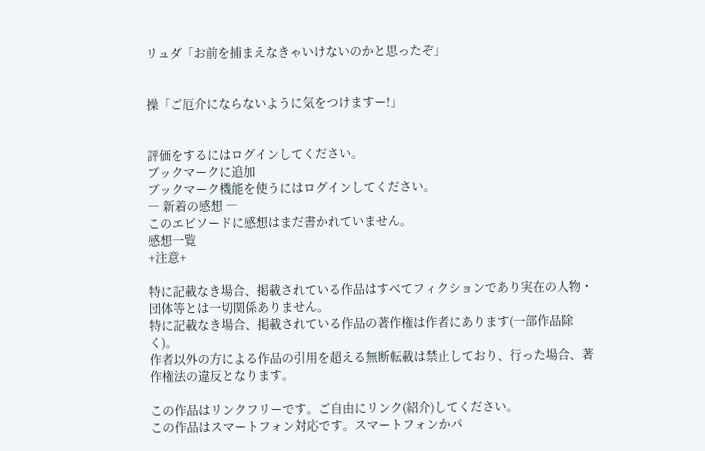リュダ「お前を捕まえなきゃいけないのかと思ったぞ」


操「ご厄介にならないように気をつけますー!」


評価をするにはログインしてください。
ブックマークに追加
ブックマーク機能を使うにはログインしてください。
― 新着の感想 ―
このエピソードに感想はまだ書かれていません。
感想一覧
+注意+

特に記載なき場合、掲載されている作品はすべてフィクションであり実在の人物・団体等とは一切関係ありません。
特に記載なき場合、掲載されている作品の著作権は作者にあります(一部作品除く)。
作者以外の方による作品の引用を超える無断転載は禁止しており、行った場合、著作権法の違反となります。

この作品はリンクフリーです。ご自由にリンク(紹介)してください。
この作品はスマートフォン対応です。スマートフォンかパ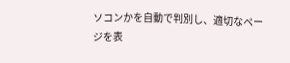ソコンかを自動で判別し、適切なページを表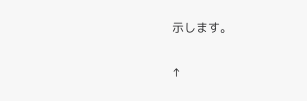示します。

↑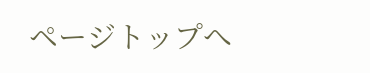ページトップへ